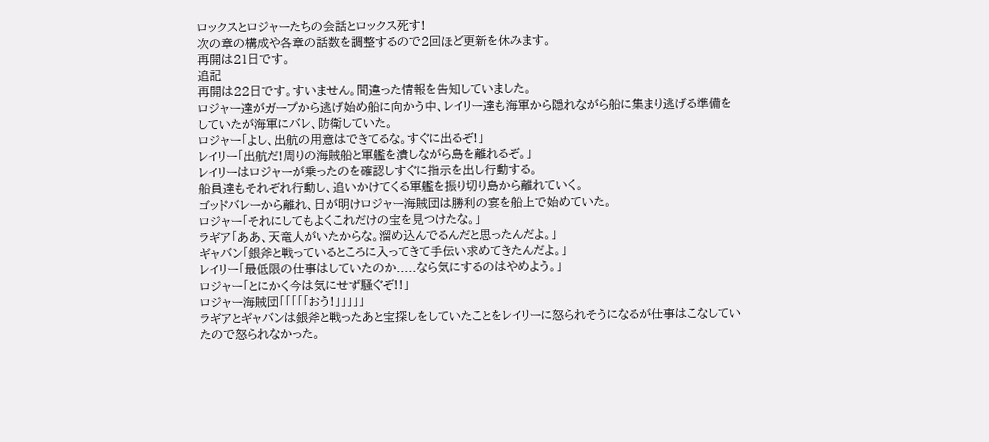ロックスとロジャーたちの会話とロックス死す!
次の章の構成や各章の話数を調整するので2回ほど更新を休みます。
再開は21日です。
追記
再開は22日です。すいません。間違った情報を告知していました。
ロジャー達がガープから逃げ始め船に向かう中、レイリー達も海軍から隠れながら船に集まり逃げる準備をしていたが海軍にバレ、防衛していた。
ロジャー「よし、出航の用意はできてるな。すぐに出るぞ!」
レイリー「出航だ!周りの海賊船と軍艦を潰しながら島を離れるぞ。」
レイリーはロジャーが乗ったのを確認しすぐに指示を出し行動する。
船員達もそれぞれ行動し、追いかけてくる軍艦を振り切り島から離れていく。
ゴッドバレーから離れ、日が明けロジャー海賊団は勝利の宴を船上で始めていた。
ロジャー「それにしてもよくこれだけの宝を見つけたな。」
ラギア「ああ、天竜人がいたからな。溜め込んでるんだと思ったんだよ。」
ギャバン「銀斧と戦っているところに入ってきて手伝い求めてきたんだよ。」
レイリー「最低限の仕事はしていたのか.....なら気にするのはやめよう。」
ロジャー「とにかく今は気にせず騒ぐぞ!!」
ロジャー海賊団「「「「「おう!」」」」」
ラギアとギャバンは銀斧と戦ったあと宝探しをしていたことをレイリーに怒られそうになるが仕事はこなしていたので怒られなかった。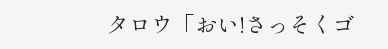タロウ「おい!さっそくゴ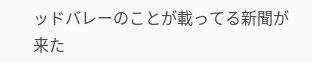ッドバレーのことが載ってる新聞が来た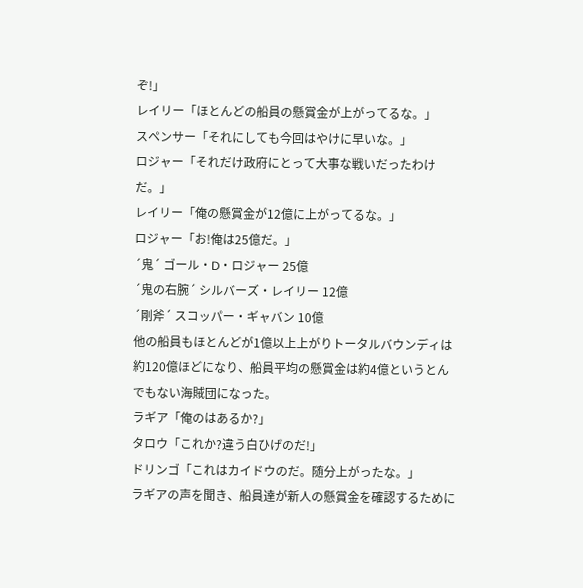ぞ!」
レイリー「ほとんどの船員の懸賞金が上がってるな。」
スペンサー「それにしても今回はやけに早いな。」
ロジャー「それだけ政府にとって大事な戦いだったわけだ。」
レイリー「俺の懸賞金が12億に上がってるな。」
ロジャー「お!俺は25億だ。」
´鬼´ ゴール・D・ロジャー 25億
´鬼の右腕´ シルバーズ・レイリー 12億
´剛斧´ スコッパー・ギャバン 10億
他の船員もほとんどが1億以上上がりトータルバウンディは約120億ほどになり、船員平均の懸賞金は約4億というとんでもない海賊団になった。
ラギア「俺のはあるか?」
タロウ「これか?違う白ひげのだ!」
ドリンゴ「これはカイドウのだ。随分上がったな。」
ラギアの声を聞き、船員達が新人の懸賞金を確認するために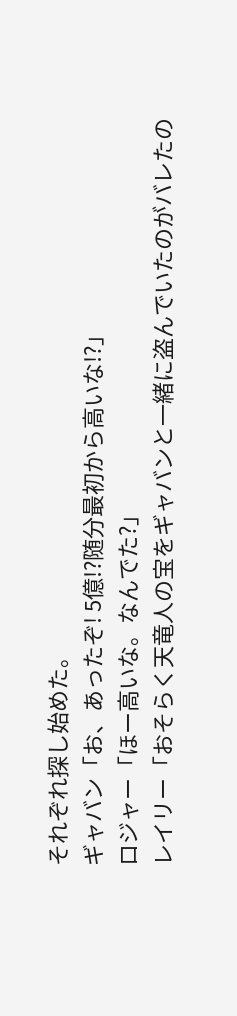それぞれ探し始めた。
ギャバン「お、あったぞ! 5億!?随分最初から高いな!?」
ロジャー「ほー高いな。なんでた?」
レイリー「おそらく天竜人の宝をギャバンと一緒に盗んでいたのがバレたの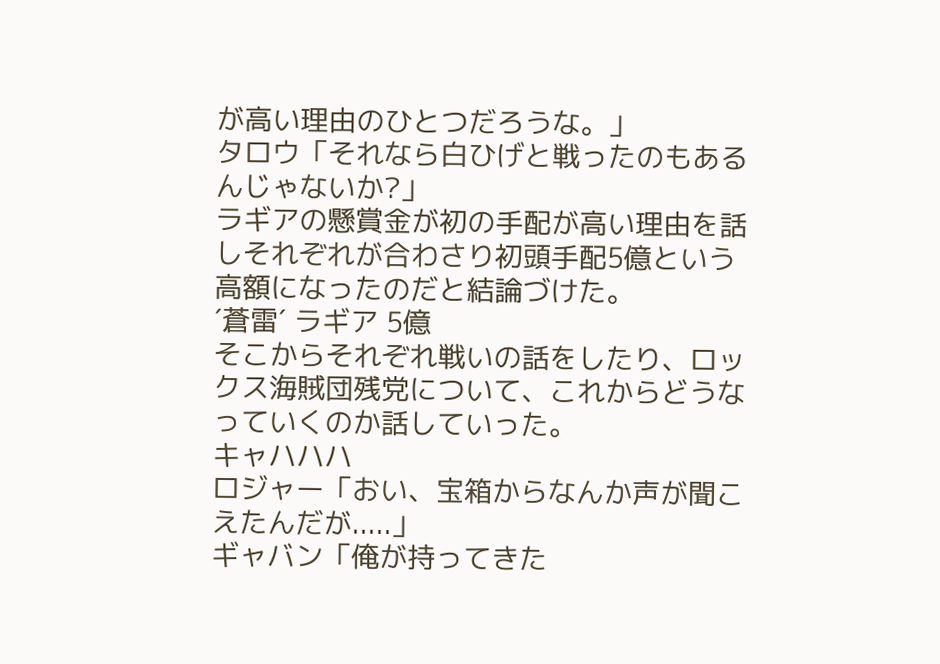が高い理由のひとつだろうな。」
タロウ「それなら白ひげと戦ったのもあるんじゃないか?」
ラギアの懸賞金が初の手配が高い理由を話しそれぞれが合わさり初頭手配5億という高額になったのだと結論づけた。
´蒼雷´ ラギア 5億
そこからそれぞれ戦いの話をしたり、ロックス海賊団残党について、これからどうなっていくのか話していった。
キャハハハ
ロジャー「おい、宝箱からなんか声が聞こえたんだが.....」
ギャバン「俺が持ってきた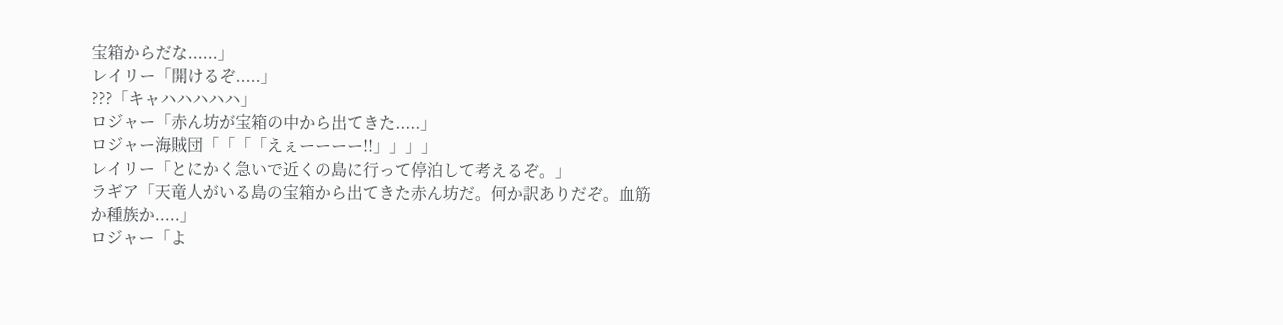宝箱からだな......」
レイリー「開けるぞ.....」
???「キャハハハハハ」
ロジャー「赤ん坊が宝箱の中から出てきた.....」
ロジャー海賊団「「「「えぇーーーー!!」」」」
レイリー「とにかく急いで近くの島に行って停泊して考えるぞ。」
ラギア「天竜人がいる島の宝箱から出てきた赤ん坊だ。何か訳ありだぞ。血筋か種族か.....」
ロジャー「よ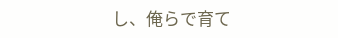し、俺らで育て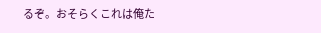るぞ。おそらくこれは俺た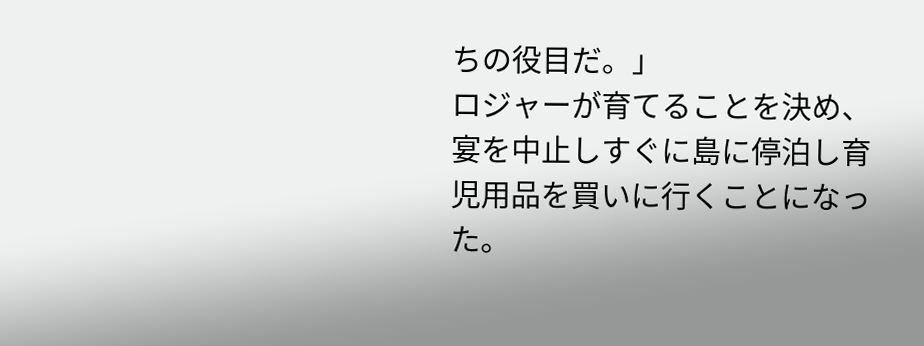ちの役目だ。」
ロジャーが育てることを決め、宴を中止しすぐに島に停泊し育児用品を買いに行くことになった。